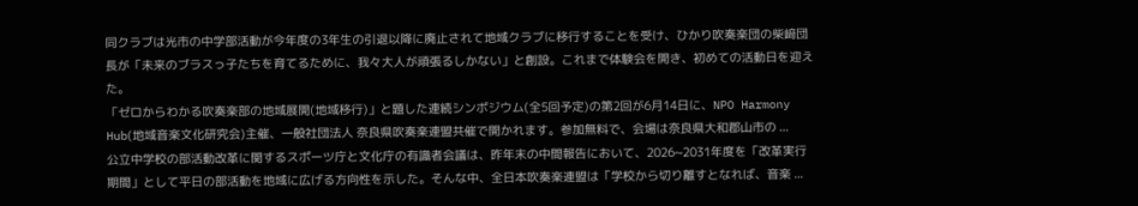同クラブは光市の中学部活動が今年度の3年生の引退以降に廃止されて地域クラブに移行することを受け、ひかり吹奏楽団の柴﨑団長が「未来のブラスっ子たちを育てるために、我々大人が頑張るしかない」と創設。これまで体験会を開き、初めての活動日を迎えた。
「ゼロからわかる吹奏楽部の地域展開(地域移行)」と題した連続シンポジウム(全5回予定)の第2回が6月14日に、NPO Harmony Hub(地域音楽文化研究会)主催、一般社団法人 奈良県吹奏楽連盟共催で開かれます。参加無料で、会場は奈良県大和郡山市の ...
公立中学校の部活動改革に関するスポーツ庁と文化庁の有識者会議は、昨年末の中間報告において、2026~2031年度を「改革実行期間」として平日の部活動を地域に広げる方向性を示した。そんな中、全日本吹奏楽連盟は「学校から切り離すとなれば、音楽 ...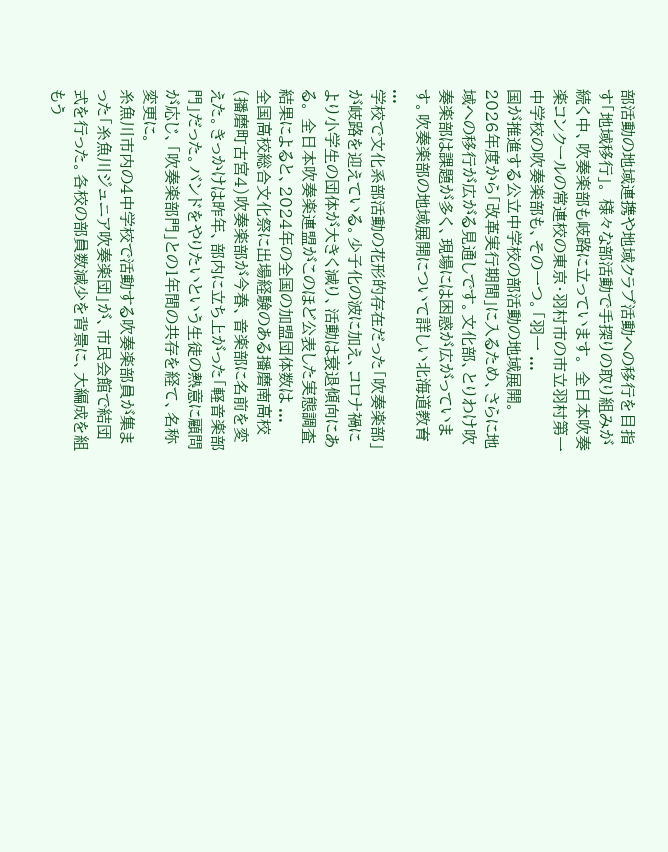部活動の地域連携や地域クラブ活動への移行を目指す「地域移行」。 様々な部活動で手探りの取り組みが続く中、吹奏楽部も岐路に立っています。 全日本吹奏楽コンクールの常連校の東京・羽村市の市立羽村第一中学校の吹奏楽部も、その一つ。「羽一 ...
国が推進する公立中学校の部活動の地域展開。2026年度から「改革実行期間」に入るため、さらに地域への移行が広がる見通しです。文化部、とりわけ吹奏楽部は課題が多く、現場には困惑が広がっています。吹奏楽部の地域展開について詳しい北海道教育 ...
学校で文化系部活動の花形的存在だった「吹奏楽部」が岐路を迎えている。少子化の波に加え、コロナ禍により小学生の団体が大きく減り、活動は衰退傾向にある。 全日本吹奏楽連盟がこのほど公表した実態調査結果によると、2024年の全国の加盟団体数は ...
全国高校総合文化祭に出場経験のある播磨南高校(播磨町古宮4)吹奏楽部が今春、音楽部に名前を変えた。きっかけは昨年、部内に立ち上がった「軽音楽部門」だった。バンドをやりたいという生徒の熱意に顧問が応じ、「吹奏楽部門」との1年間の共存を経て、名称変更に。
糸魚川市内の4中学校で活動する吹奏楽部員が集まった「糸魚川ジュニア吹奏楽団」が、市民会館で結団式を行った。各校の部員数減少を背景に、大編成を組もう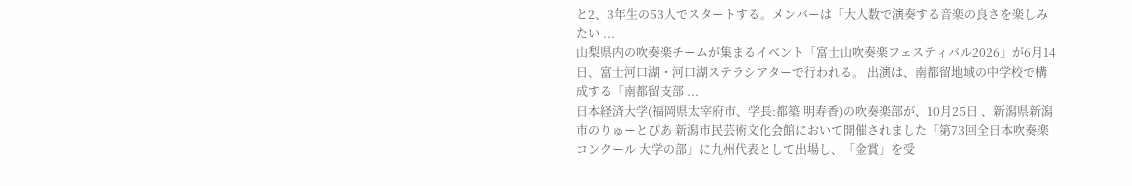と2、3年生の53人でスタートする。メンバーは「大人数で演奏する音楽の良さを楽しみたい ...
山梨県内の吹奏楽チームが集まるイベント「富士山吹奏楽フェスティバル2026」が6月14日、富士河口湖・河口湖ステラシアターで行われる。 出演は、南都留地域の中学校で構成する「南都留支部 ...
日本経済大学(福岡県太宰府市、学長:都築 明寿香)の吹奏楽部が、10月25日 、新潟県新潟市のりゅーとぴあ 新潟市民芸術文化会館において開催されました「第73回全日本吹奏楽コンクール 大学の部」に九州代表として出場し、「金賞」を受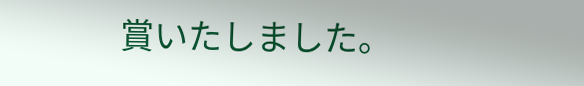賞いたしました。